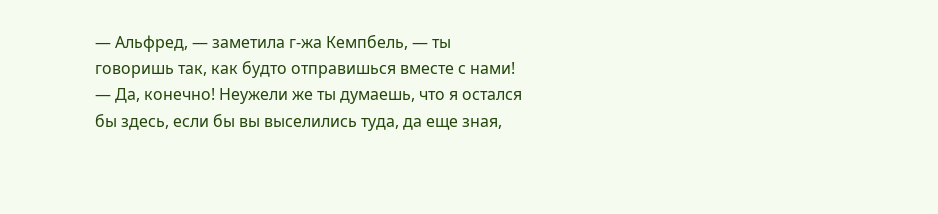— Альфред, — заметила г-жа Кемпбель, — ты говоришь так, как будто отправишься вместе с нами!
— Да, конечно! Неужели же ты думаешь, что я остался бы здесь, если бы вы выселились туда, да еще зная,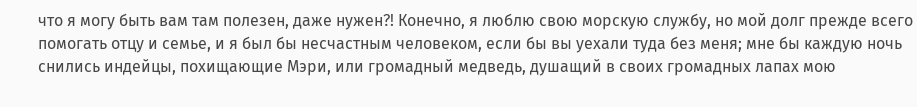что я могу быть вам там полезен, даже нужен?! Конечно, я люблю свою морскую службу, но мой долг прежде всего помогать отцу и семье, и я был бы несчастным человеком, если бы вы уехали туда без меня; мне бы каждую ночь снились индейцы, похищающие Мэри, или громадный медведь, душащий в своих громадных лапах мою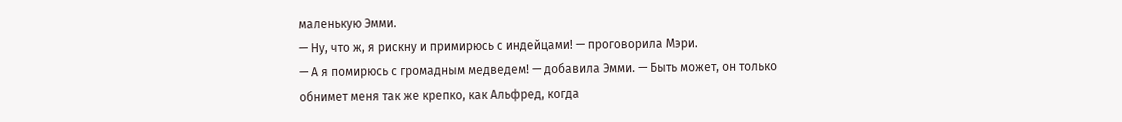маленькую Эмми.
— Ну, что ж, я рискну и примирюсь с индейцами! — проговорила Мэри.
— А я помирюсь с громадным медведем! — добавила Эмми. — Быть может, он только обнимет меня так же крепко, как Альфред, когда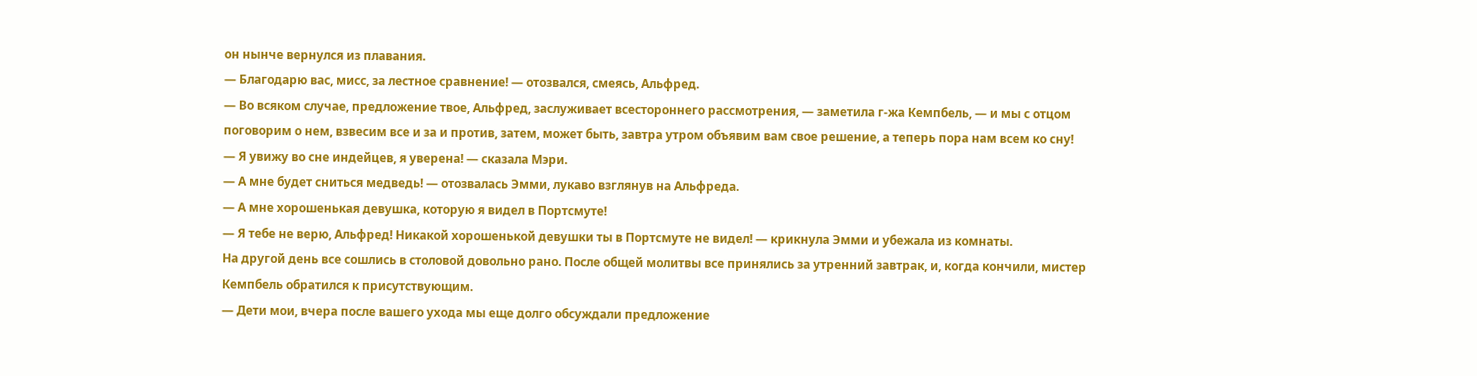он нынче вернулся из плавания.
— Благодарю вас, мисс, за лестное сравнение! — отозвался, смеясь, Альфред.
— Во всяком случае, предложение твое, Альфред, заслуживает всестороннего рассмотрения, — заметила г-жа Кемпбель, — и мы с отцом поговорим о нем, взвесим все и за и против, затем, может быть, завтра утром объявим вам свое решение, а теперь пора нам всем ко сну!
— Я увижу во сне индейцев, я уверена! — сказала Мэри.
— А мне будет сниться медведь! — отозвалась Эмми, лукаво взглянув на Альфреда.
— А мне хорошенькая девушка, которую я видел в Портсмуте!
— Я тебе не верю, Альфред! Никакой хорошенькой девушки ты в Портсмуте не видел! — крикнула Эмми и убежала из комнаты.
На другой день все сошлись в столовой довольно рано. После общей молитвы все принялись за утренний завтрак, и, когда кончили, мистер Кемпбель обратился к присутствующим.
— Дети мои, вчера после вашего ухода мы еще долго обсуждали предложение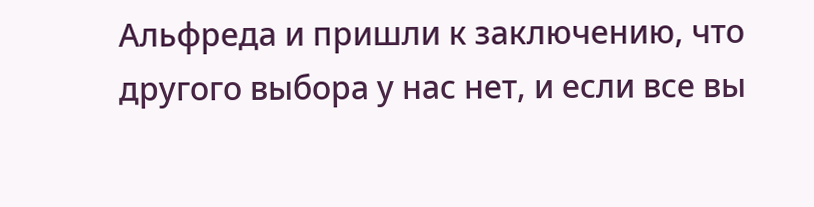Альфреда и пришли к заключению, что другого выбора у нас нет, и если все вы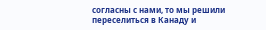согласны с нами, то мы решили переселиться в Канаду и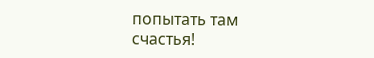попытать там счастья!